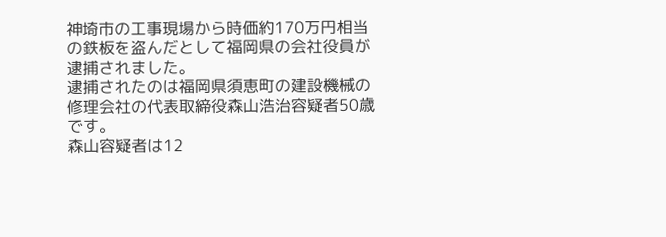神埼市の工事現場から時価約170万円相当の鉄板を盗んだとして福岡県の会社役員が逮捕されました。
逮捕されたのは福岡県須恵町の建設機械の修理会社の代表取締役森山浩治容疑者50歳です。
森山容疑者は12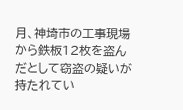月、神埼市の工事現場から鉄板12枚を盗んだとして窃盗の疑いが持たれてい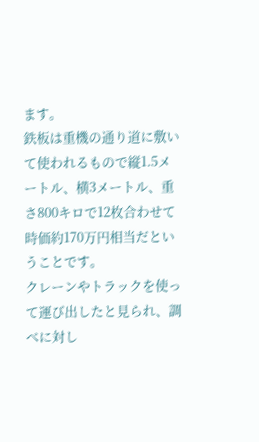ます。
鉄板は重機の通り道に敷いて使われるもので縦1.5メートル、横3メートル、重さ800キロで12枚合わせて時価約170万円相当だということです。
クレーンやトラックを使って運び出したと見られ、調べに対し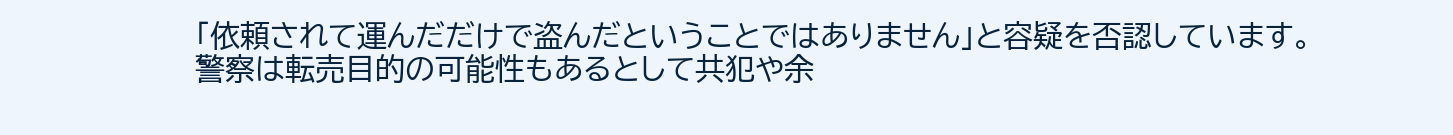「依頼されて運んだだけで盗んだということではありません」と容疑を否認しています。
警察は転売目的の可能性もあるとして共犯や余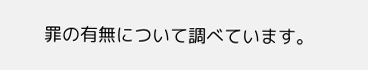罪の有無について調べています。